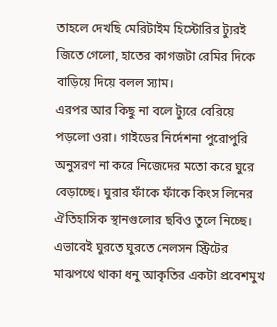তাহলে দেখছি মেরিটাইম হিস্টোরির ট্যুরই জিতে গেলো, হাতের কাগজটা রেমির দিকে বাড়িয়ে দিয়ে বলল স্যাম।
এরপর আর কিছু না বলে ট্যুরে বেরিয়ে পড়লো ওরা। গাইডের নির্দেশনা পুরোপুরি অনুসরণ না করে নিজেদের মতো করে ঘুরে বেড়াচ্ছে। ঘুরার ফাঁকে ফাঁকে কিংস লিনের ঐতিহাসিক স্থানগুলোর ছবিও তুলে নিচ্ছে। এভাবেই ঘুরতে ঘুরতে নেলসন স্ট্রিটের মাঝপথে থাকা ধনু আকৃতির একটা প্রবেশমুখ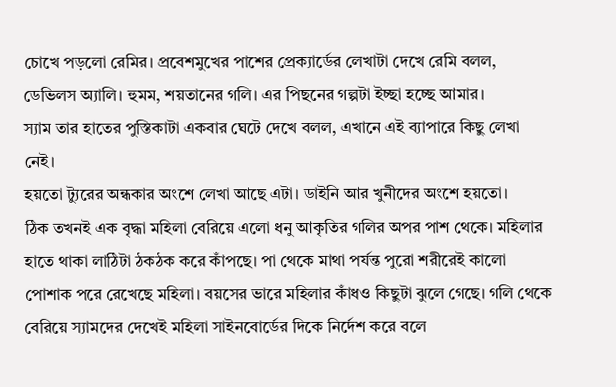চোখে পড়লো রেমির। প্রবেশমুখের পাশের প্রেক্যার্ডের লেখাটা দেখে রেমি বলল, ডেভিলস অ্যালি। হুমম, শয়তানের গলি। এর পিছনের গল্পটা ইচ্ছা হচ্ছে আমার।
স্যাম তার হাতের পুস্তিকাটা একবার ঘেটে দেখে বলল, এখানে এই ব্যাপারে কিছু লেখা নেই।
হয়তো ট্যুরের অন্ধকার অংশে লেখা আছে এটা। ডাইনি আর খুনীদের অংশে হয়তো।
ঠিক তখনই এক বৃদ্ধা মহিলা বেরিয়ে এলো ধনু আকৃতির গলির অপর পাশ থেকে। মহিলার হাতে থাকা লাঠিটা ঠকঠক করে কাঁপছে। পা থেকে মাথা পর্যন্ত পুরো শরীরেই কালো পোশাক পরে রেখেছে মহিলা। বয়সের ভারে মহিলার কাঁধও কিছুটা ঝুলে গেছে। গলি থেকে বেরিয়ে স্যামদের দেখেই মহিলা সাইনবোর্ডের দিকে নির্দেশ করে বলে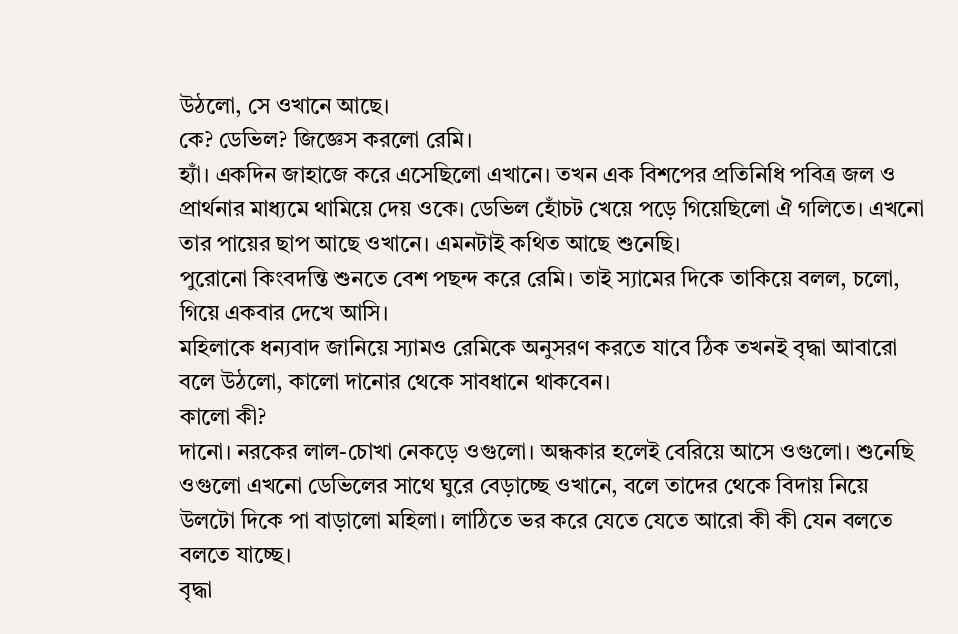উঠলো, সে ওখানে আছে।
কে? ডেভিল? জিজ্ঞেস করলো রেমি।
হ্যাঁ। একদিন জাহাজে করে এসেছিলো এখানে। তখন এক বিশপের প্রতিনিধি পবিত্র জল ও প্রার্থনার মাধ্যমে থামিয়ে দেয় ওকে। ডেভিল হোঁচট খেয়ে পড়ে গিয়েছিলো ঐ গলিতে। এখনো তার পায়ের ছাপ আছে ওখানে। এমনটাই কথিত আছে শুনেছি।
পুরোনো কিংবদন্তি শুনতে বেশ পছন্দ করে রেমি। তাই স্যামের দিকে তাকিয়ে বলল, চলো, গিয়ে একবার দেখে আসি।
মহিলাকে ধন্যবাদ জানিয়ে স্যামও রেমিকে অনুসরণ করতে যাবে ঠিক তখনই বৃদ্ধা আবারো বলে উঠলো, কালো দানোর থেকে সাবধানে থাকবেন।
কালো কী?
দানো। নরকের লাল-চোখা নেকড়ে ওগুলো। অন্ধকার হলেই বেরিয়ে আসে ওগুলো। শুনেছি ওগুলো এখনো ডেভিলের সাথে ঘুরে বেড়াচ্ছে ওখানে, বলে তাদের থেকে বিদায় নিয়ে উলটো দিকে পা বাড়ালো মহিলা। লাঠিতে ভর করে যেতে যেতে আরো কী কী যেন বলতে বলতে যাচ্ছে।
বৃদ্ধা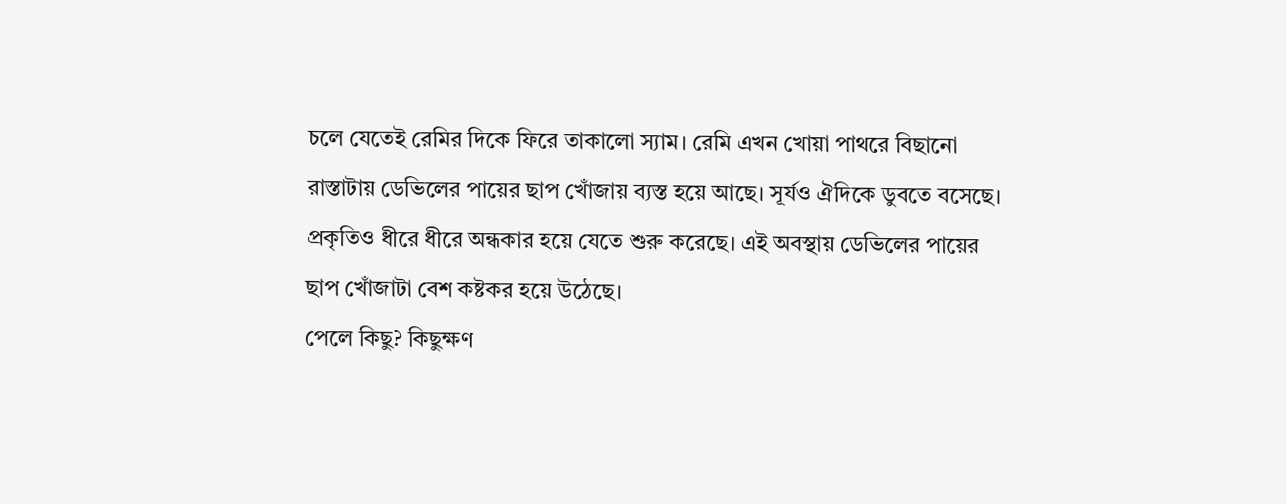চলে যেতেই রেমির দিকে ফিরে তাকালো স্যাম। রেমি এখন খোয়া পাথরে বিছানো রাস্তাটায় ডেভিলের পায়ের ছাপ খোঁজায় ব্যস্ত হয়ে আছে। সূর্যও ঐদিকে ডুবতে বসেছে। প্রকৃতিও ধীরে ধীরে অন্ধকার হয়ে যেতে শুরু করেছে। এই অবস্থায় ডেভিলের পায়ের ছাপ খোঁজাটা বেশ কষ্টকর হয়ে উঠেছে।
পেলে কিছু? কিছুক্ষণ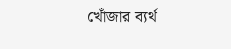খোঁজার ব্যর্থ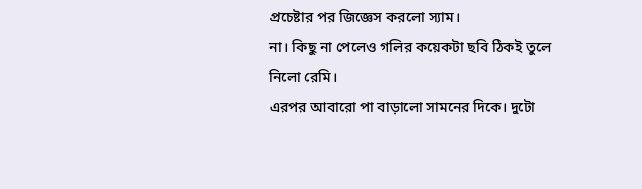প্রচেষ্টার পর জিজ্ঞেস করলো স্যাম।
না। কিছু না পেলেও গলির কয়েকটা ছবি ঠিকই তুলে নিলো রেমি।
এরপর আবারো পা বাড়ালো সামনের দিকে। দুটো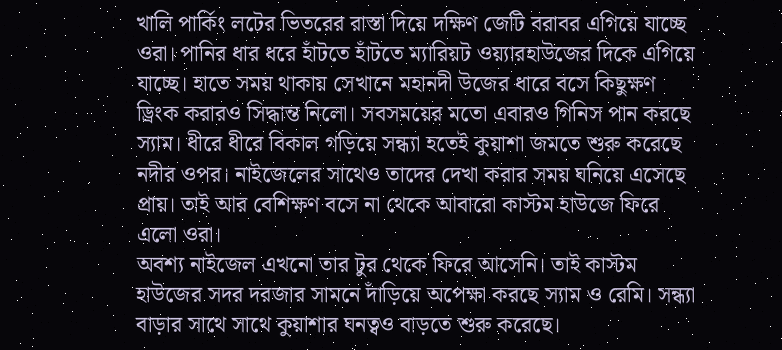খালি পার্কিং লটের ভিতরের রাস্তা দিয়ে দক্ষিণ জেটি বরাবর এগিয়ে যাচ্ছে ওরা। পানির ধার ধরে হাঁটতে হাঁটতে ম্যারিয়ট ওয়্যারহাউজের দিকে এগিয়ে যাচ্ছে। হাতে সময় থাকায় সেখানে মহানদী উজের ধারে বসে কিছুক্ষণ ড্রিংক করারও সিদ্ধান্ত নিলো। সবসময়ের মতো এবারও গিনিস পান করছে স্যাম। ধীরে ধীরে বিকাল গড়িয়ে সন্ধ্যা হতেই কুয়াশা জমতে শুরু করেছে নদীর ওপর। নাইজেলের সাথেও তাদের দেখা করার সময় ঘনিয়ে এসেছে প্রায়। তাই আর বেশিক্ষণ বসে না থেকে আবারো কাস্টম হাউজে ফিরে এলো ওরা।
অবশ্য নাইজেল এখনো তার টুর থেকে ফিরে আসেনি। তাই কাস্টম হাউজের সদর দরজার সামনে দাঁড়িয়ে অপেক্ষা করছে স্যাম ও রেমি। সন্ধ্যা বাড়ার সাথে সাথে কুয়াশার ঘনত্বও বাড়তে শুরু করেছে।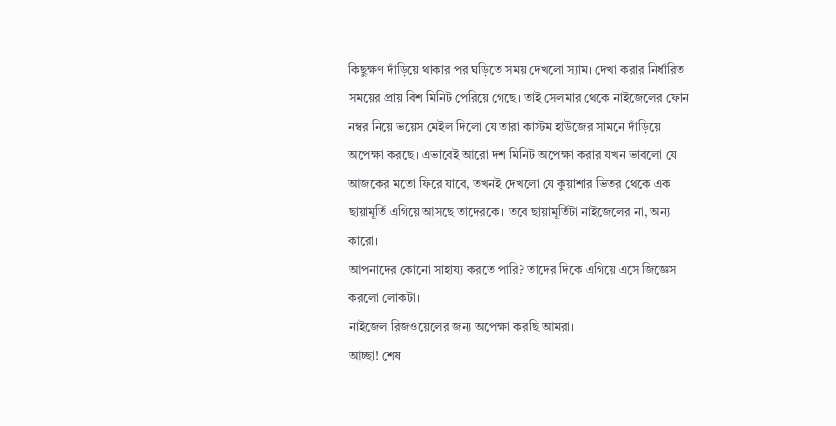কিছুক্ষণ দাঁড়িয়ে থাকার পর ঘড়িতে সময় দেখলো স্যাম। দেখা করার নির্ধারিত সময়ের প্রায় বিশ মিনিট পেরিয়ে গেছে। তাই সেলমার থেকে নাইজেলের ফোন নম্বর নিয়ে ভয়েস মেইল দিলো যে তারা কাস্টম হাউজের সামনে দাঁড়িয়ে অপেক্ষা করছে। এভাবেই আরো দশ মিনিট অপেক্ষা করার যখন ভাবলো যে আজকের মতো ফিরে যাবে, তখনই দেখলো যে কুয়াশার ভিতর থেকে এক ছায়ামূর্তি এগিয়ে আসছে তাদেরকে। তবে ছায়ামূর্তিটা নাইজেলের না, অন্য কারো।
আপনাদের কোনো সাহায্য করতে পারি? তাদের দিকে এগিয়ে এসে জিজ্ঞেস করলো লোকটা।
নাইজেল রিজওয়েলের জন্য অপেক্ষা করছি আমরা।
আচ্ছা! শেষ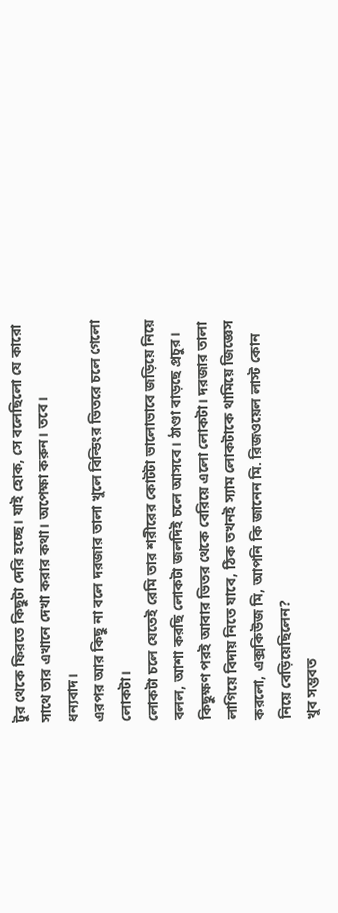টুর থেকে ফিরতে কিছুটা দেরি হচ্ছে। যাই হোক, সে বলেছিলো যে কারো সাথে তার এখানে দেখা করার কথা। অপেক্ষা করুন। তবে।
ধন্যবাদ।
এরপর আর কিছু না বলে দরজার তালা খুলে বিল্ডিংর ভিতরে চলে গেলো লোকটা।
লোকটা চলে যেতেই রেমি তার শরীরের কোটটা ভালোভাবে জড়িয়ে নিয়ে বলল, আশা করছি লোকটা জলদিই চলে আসবে। ঠাণ্ডা বাড়ছে প্রচুর।
কিছুক্ষণ পরই আবার ভিতর থেকে বেরিয়ে এলো লোকটা। দরজার তালা লাগিয়ে বিদায় নিতে যাবে, ঠিক তখনই স্যাম লোকটাকে থামিয়ে জিজ্ঞেস করলো, এক্সকিউজ মি, আপনি কি জানেন মি. রিজওয়েল লাস্ট কোন নিয়ে বেড়িয়েছিলেন?
খুব সম্ভবত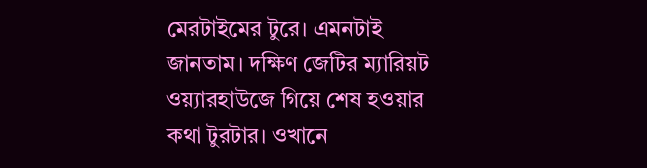মেরটাইমের টুরে। এমনটাই জানতাম। দক্ষিণ জেটির ম্যারিয়ট ওয়্যারহাউজে গিয়ে শেষ হওয়ার কথা টুরটার। ওখানে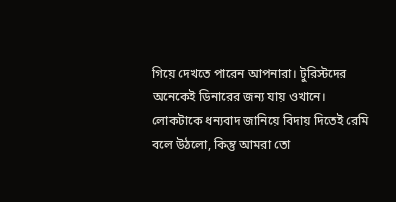গিয়ে দেখতে পারেন আপনারা। টুরিস্টদের অনেকেই ডিনারের জন্য যায় ওখানে।
লোকটাকে ধন্যবাদ জানিয়ে বিদায় দিতেই রেমি বলে উঠলো, কিন্তু আমরা তো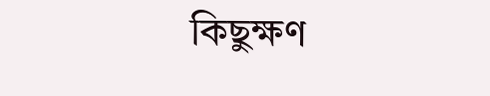কিছুক্ষণ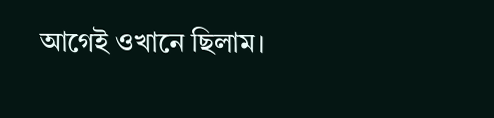আগেই ওখানে ছিলাম।